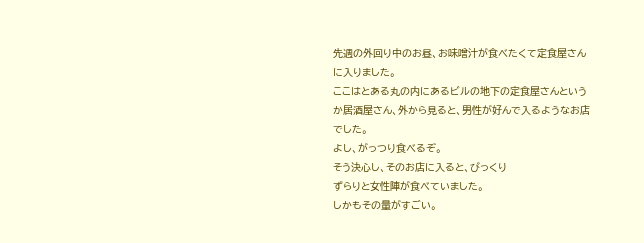先週の外回り中のお昼、お味噌汁が食べたくて定食屋さんに入りました。
ここはとある丸の内にあるビルの地下の定食屋さんというか居酒屋さん、外から見ると、男性が好んで入るようなお店でした。
よし、がっつり食べるぞ。
そう決心し、そのお店に入ると、びっくり
ずらりと女性陣が食べていました。
しかもその量がすごい。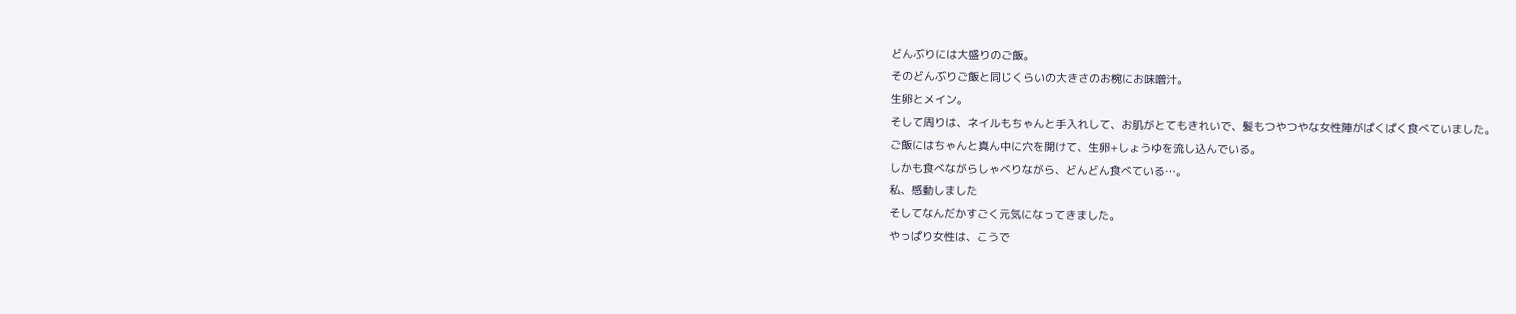どんぶりには大盛りのご飯。
そのどんぶりご飯と同じくらいの大きさのお椀にお味噌汁。
生卵とメイン。
そして周りは、ネイルもちゃんと手入れして、お肌がとてもきれいで、髪もつやつやな女性陣がぱくぱく食べていました。
ご飯にはちゃんと真ん中に穴を開けて、生卵+しょうゆを流し込んでいる。
しかも食べながらしゃべりながら、どんどん食べている…。
私、感動しました
そしてなんだかすごく元気になってきました。
やっぱり女性は、こうで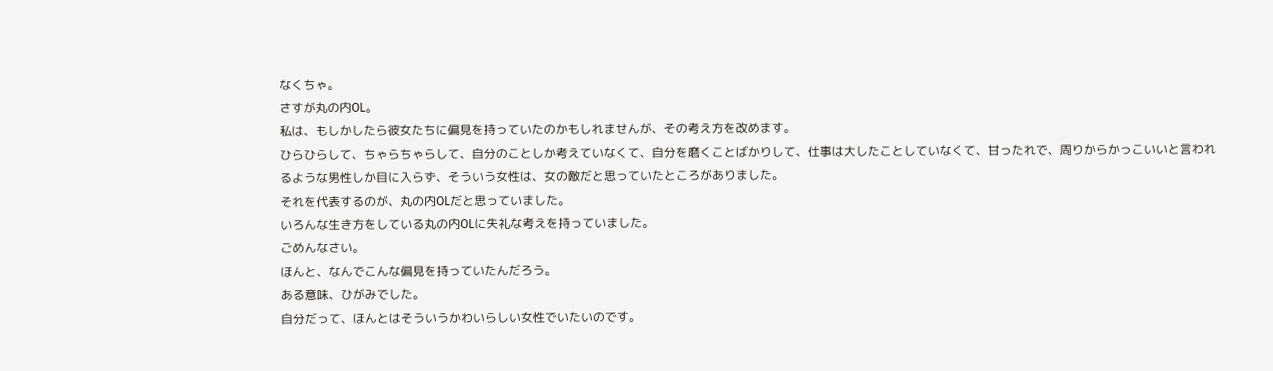なくちゃ。
さすが丸の内OL。
私は、もしかしたら彼女たちに偏見を持っていたのかもしれませんが、その考え方を改めます。
ひらひらして、ちゃらちゃらして、自分のことしか考えていなくて、自分を磨くことばかりして、仕事は大したことしていなくて、甘ったれで、周りからかっこいいと言われるような男性しか目に入らず、そういう女性は、女の敵だと思っていたところがありました。
それを代表するのが、丸の内OLだと思っていました。
いろんな生き方をしている丸の内OLに失礼な考えを持っていました。
ごめんなさい。
ほんと、なんでこんな偏見を持っていたんだろう。
ある意味、ひがみでした。
自分だって、ほんとはそういうかわいらしい女性でいたいのです。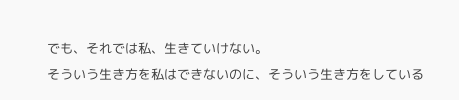でも、それでは私、生きていけない。
そういう生き方を私はできないのに、そういう生き方をしている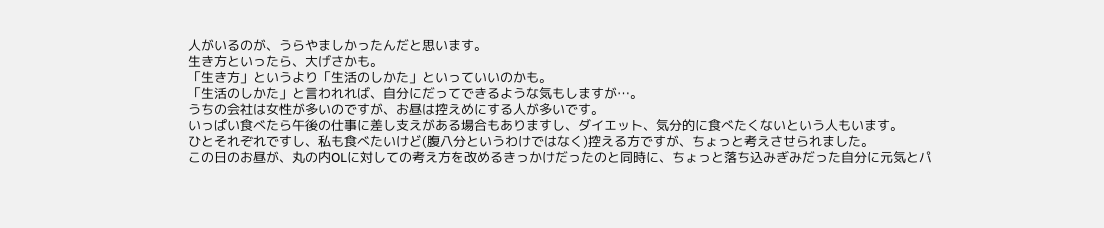人がいるのが、うらやましかったんだと思います。
生き方といったら、大げさかも。
「生き方」というより「生活のしかた」といっていいのかも。
「生活のしかた」と言われれば、自分にだってできるような気もしますが…。
うちの会社は女性が多いのですが、お昼は控えめにする人が多いです。
いっぱい食べたら午後の仕事に差し支えがある場合もありますし、ダイエット、気分的に食べたくないという人もいます。
ひとそれぞれですし、私も食べたいけど(腹八分というわけではなく)控える方ですが、ちょっと考えさせられました。
この日のお昼が、丸の内OLに対しての考え方を改めるきっかけだったのと同時に、ちょっと落ち込みぎみだった自分に元気とパ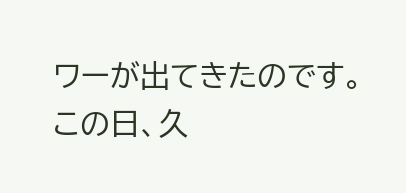ワーが出てきたのです。
この日、久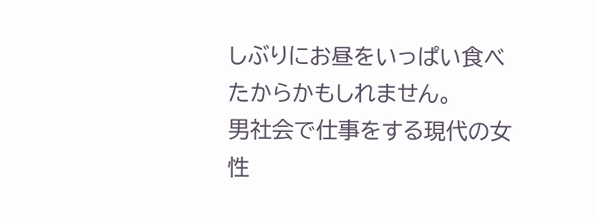しぶりにお昼をいっぱい食べたからかもしれません。
男社会で仕事をする現代の女性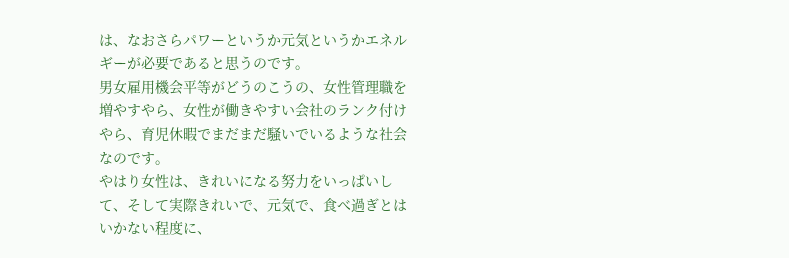は、なおさらパワーというか元気というかエネルギーが必要であると思うのです。
男女雇用機会平等がどうのこうの、女性管理職を増やすやら、女性が働きやすい会社のランク付けやら、育児休暇でまだまだ騒いでいるような社会なのです。
やはり女性は、きれいになる努力をいっぱいして、そして実際きれいで、元気で、食べ過ぎとはいかない程度に、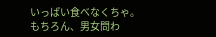いっぱい食べなくちゃ。
もちろん、男女問わ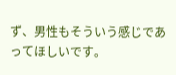ず、男性もそういう感じであってほしいです。